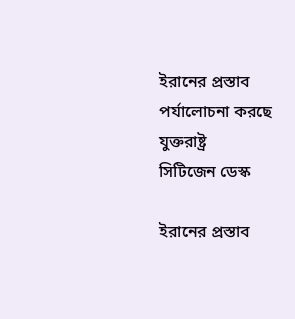ইরানের প্রস্তাব পর্যালোচনা করছে যুক্তরাষ্ট্র
সিটিজেন ডেস্ক

ইরানের প্রস্তাব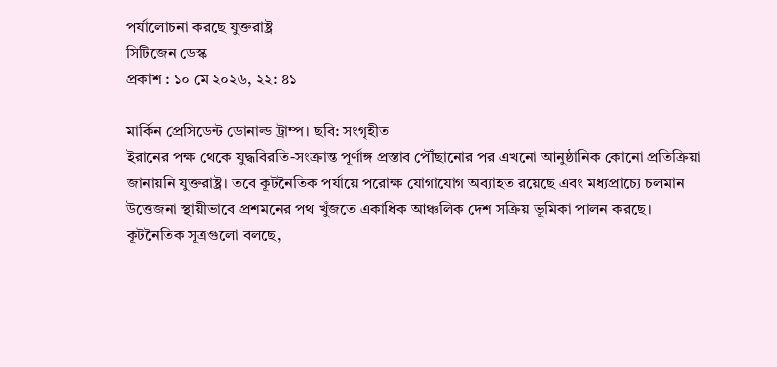পর্যালোচনা করছে যুক্তরাষ্ট্র
সিটিজেন ডেস্ক
প্রকাশ : ১০ মে ২০২৬, ২২: ৪১

মার্কিন প্রেসিডেন্ট ডোনাল্ড ট্রাম্প। ছবি: সংগৃহীত
ইরানের পক্ষ থেকে যুদ্ধবিরতি-সংক্রান্ত পূর্ণাঙ্গ প্রস্তাব পৌঁছানোর পর এখনো আনুষ্ঠানিক কোনো প্রতিক্রিয়া জানায়নি যুক্তরাষ্ট্র। তবে কূটনৈতিক পর্যায়ে পরোক্ষ যোগাযোগ অব্যাহত রয়েছে এবং মধ্যপ্রাচ্যে চলমান উত্তেজনা স্থায়ীভাবে প্রশমনের পথ খুঁজতে একাধিক আঞ্চলিক দেশ সক্রিয় ভূমিকা পালন করছে।
কূটনৈতিক সূত্রগুলো বলছে,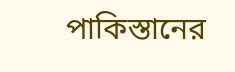পাকিস্তানের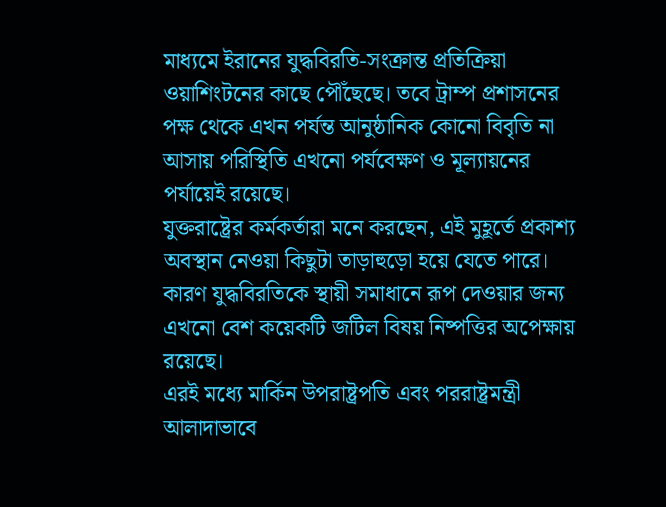মাধ্যমে ইরানের যুদ্ধবিরতি-সংক্রান্ত প্রতিক্রিয়া ওয়াশিংটনের কাছে পৌঁছেছে। তবে ট্রাম্প প্রশাসনের পক্ষ থেকে এখন পর্যন্ত আনুষ্ঠানিক কোনো বিবৃতি না আসায় পরিস্থিতি এখনো পর্যবেক্ষণ ও মূল্যায়নের পর্যায়েই রয়েছে।
যুক্তরাষ্ট্রের কর্মকর্তারা মনে করছেন, এই মুহূর্তে প্রকাশ্য অবস্থান নেওয়া কিছুটা তাড়াহুড়ো হয়ে যেতে পারে। কারণ যুদ্ধবিরতিকে স্থায়ী সমাধানে রূপ দেওয়ার জন্য এখনো বেশ কয়েকটি জটিল বিষয় নিষ্পত্তির অপেক্ষায় রয়েছে।
এরই মধ্যে মার্কিন উপরাষ্ট্রপতি এবং পররাষ্ট্রমন্ত্রী আলাদাভাবে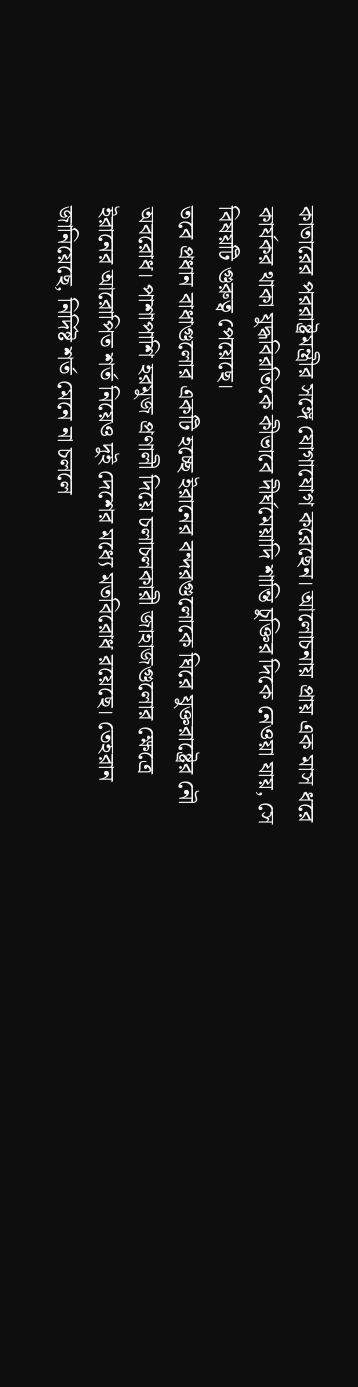কাতারের পররাষ্ট্রমন্ত্রীর সঙ্গে যোগাযোগ করেছেন। আলোচনায় প্রায় এক মাস ধরে কার্যকর থাকা যুদ্ধবিরতিকে কীভাবে দীর্ঘমেয়াদি শান্তি চুক্তির দিকে নেওয়া যায়, সে বিষয়টি গুরুত্ব পেয়েছে।
তবে প্রধান বাধাগুলোর একটি হচ্ছে ইরানের বন্দরগুলোকে ঘিরে যুক্তরাষ্ট্রের নৌ অবরোধ। পাশাপাশি হরমুজ প্রণালী দিয়ে চলাচলকারী জাহাজগুলোর ক্ষেত্রে ইরানের আরোপিত শর্ত নিয়েও দুই দেশের মধ্যে মতবিরোধ রয়েছে। তেহরান জানিয়েছে, নির্দিষ্ট শর্ত মেনে না চললে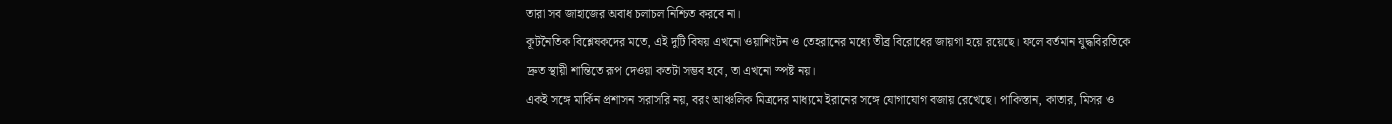তারা সব জাহাজের অবাধ চলাচল নিশ্চিত করবে না।
কূটনৈতিক বিশ্লেষকদের মতে, এই দুটি বিষয় এখনো ওয়াশিংটন ও তেহরানের মধ্যে তীব্র বিরোধের জায়গা হয়ে রয়েছে। ফলে বর্তমান যুদ্ধবিরতিকে দ্রুত স্থায়ী শান্তিতে রূপ দেওয়া কতটা সম্ভব হবে, তা এখনো স্পষ্ট নয়।
একই সঙ্গে মার্কিন প্রশাসন সরাসরি নয়, বরং আঞ্চলিক মিত্রদের মাধ্যমে ইরানের সঙ্গে যোগাযোগ বজায় রেখেছে। পাকিস্তান, কাতার, মিসর ও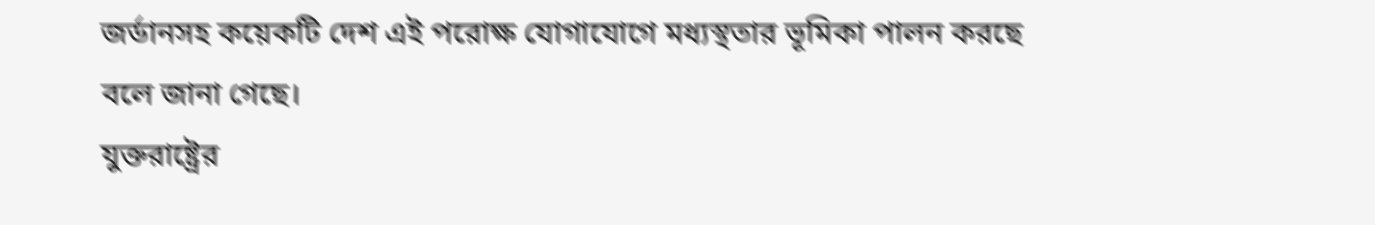জর্ডানসহ কয়েকটি দেশ এই পরোক্ষ যোগাযোগে মধ্যস্থতার ভূমিকা পালন করছে বলে জানা গেছে।
যুক্তরাষ্ট্রের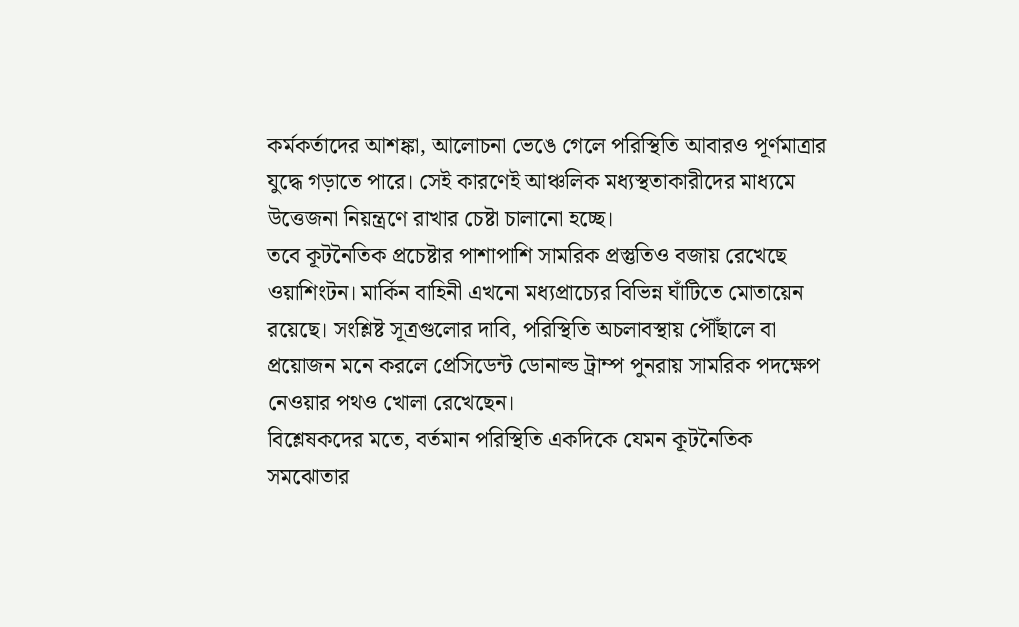কর্মকর্তাদের আশঙ্কা, আলোচনা ভেঙে গেলে পরিস্থিতি আবারও পূর্ণমাত্রার যুদ্ধে গড়াতে পারে। সেই কারণেই আঞ্চলিক মধ্যস্থতাকারীদের মাধ্যমে উত্তেজনা নিয়ন্ত্রণে রাখার চেষ্টা চালানো হচ্ছে।
তবে কূটনৈতিক প্রচেষ্টার পাশাপাশি সামরিক প্রস্তুতিও বজায় রেখেছে ওয়াশিংটন। মার্কিন বাহিনী এখনো মধ্যপ্রাচ্যের বিভিন্ন ঘাঁটিতে মোতায়েন রয়েছে। সংশ্লিষ্ট সূত্রগুলোর দাবি, পরিস্থিতি অচলাবস্থায় পৌঁছালে বা প্রয়োজন মনে করলে প্রেসিডেন্ট ডোনাল্ড ট্রাম্প পুনরায় সামরিক পদক্ষেপ নেওয়ার পথও খোলা রেখেছেন।
বিশ্লেষকদের মতে, বর্তমান পরিস্থিতি একদিকে যেমন কূটনৈতিক সমঝোতার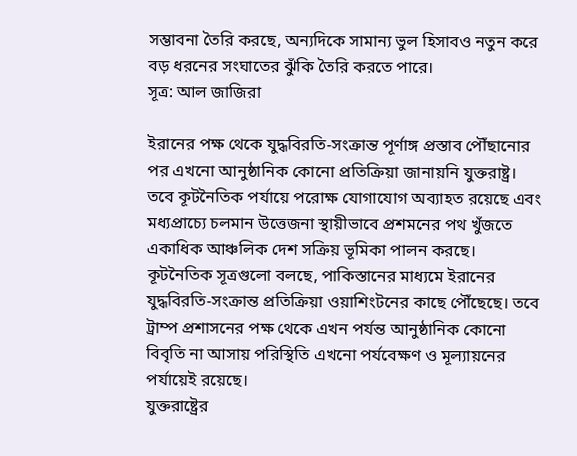সম্ভাবনা তৈরি করছে, অন্যদিকে সামান্য ভুল হিসাবও নতুন করে বড় ধরনের সংঘাতের ঝুঁকি তৈরি করতে পারে।
সূত্র: আল জাজিরা

ইরানের পক্ষ থেকে যুদ্ধবিরতি-সংক্রান্ত পূর্ণাঙ্গ প্রস্তাব পৌঁছানোর পর এখনো আনুষ্ঠানিক কোনো প্রতিক্রিয়া জানায়নি যুক্তরাষ্ট্র। তবে কূটনৈতিক পর্যায়ে পরোক্ষ যোগাযোগ অব্যাহত রয়েছে এবং মধ্যপ্রাচ্যে চলমান উত্তেজনা স্থায়ীভাবে প্রশমনের পথ খুঁজতে একাধিক আঞ্চলিক দেশ সক্রিয় ভূমিকা পালন করছে।
কূটনৈতিক সূত্রগুলো বলছে, পাকিস্তানের মাধ্যমে ইরানের যুদ্ধবিরতি-সংক্রান্ত প্রতিক্রিয়া ওয়াশিংটনের কাছে পৌঁছেছে। তবে ট্রাম্প প্রশাসনের পক্ষ থেকে এখন পর্যন্ত আনুষ্ঠানিক কোনো বিবৃতি না আসায় পরিস্থিতি এখনো পর্যবেক্ষণ ও মূল্যায়নের পর্যায়েই রয়েছে।
যুক্তরাষ্ট্রের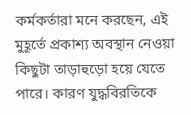কর্মকর্তারা মনে করছেন, এই মুহূর্তে প্রকাশ্য অবস্থান নেওয়া কিছুটা তাড়াহুড়ো হয়ে যেতে পারে। কারণ যুদ্ধবিরতিকে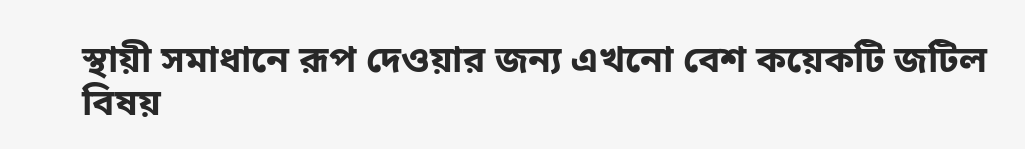স্থায়ী সমাধানে রূপ দেওয়ার জন্য এখনো বেশ কয়েকটি জটিল বিষয়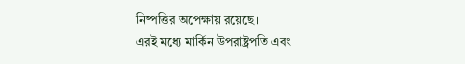নিষ্পত্তির অপেক্ষায় রয়েছে।
এরই মধ্যে মার্কিন উপরাষ্ট্রপতি এবং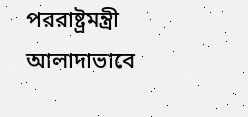পররাষ্ট্রমন্ত্রী আলাদাভাবে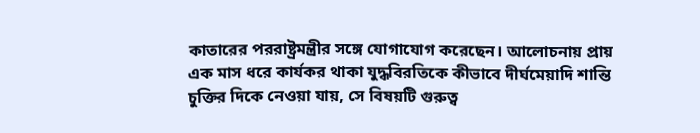কাতারের পররাষ্ট্রমন্ত্রীর সঙ্গে যোগাযোগ করেছেন। আলোচনায় প্রায় এক মাস ধরে কার্যকর থাকা যুদ্ধবিরতিকে কীভাবে দীর্ঘমেয়াদি শান্তি চুক্তির দিকে নেওয়া যায়, সে বিষয়টি গুরুত্ব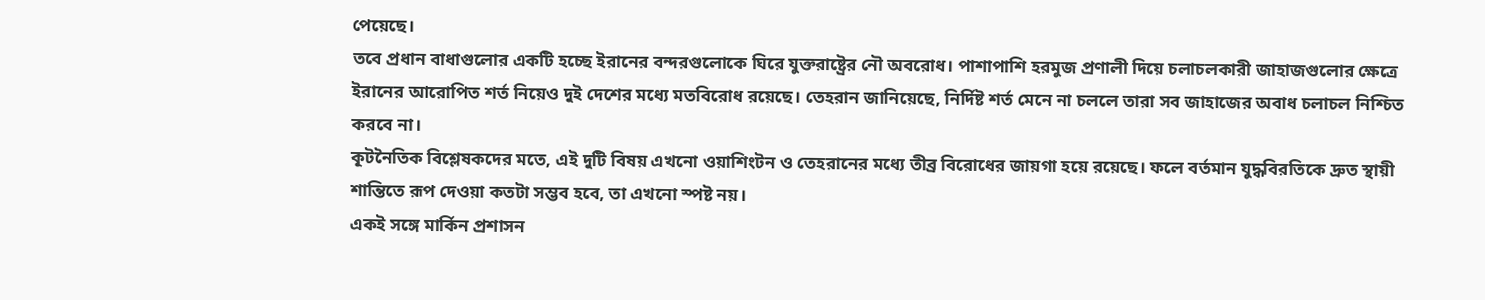পেয়েছে।
তবে প্রধান বাধাগুলোর একটি হচ্ছে ইরানের বন্দরগুলোকে ঘিরে যুক্তরাষ্ট্রের নৌ অবরোধ। পাশাপাশি হরমুজ প্রণালী দিয়ে চলাচলকারী জাহাজগুলোর ক্ষেত্রে ইরানের আরোপিত শর্ত নিয়েও দুই দেশের মধ্যে মতবিরোধ রয়েছে। তেহরান জানিয়েছে, নির্দিষ্ট শর্ত মেনে না চললে তারা সব জাহাজের অবাধ চলাচল নিশ্চিত করবে না।
কূটনৈতিক বিশ্লেষকদের মতে, এই দুটি বিষয় এখনো ওয়াশিংটন ও তেহরানের মধ্যে তীব্র বিরোধের জায়গা হয়ে রয়েছে। ফলে বর্তমান যুদ্ধবিরতিকে দ্রুত স্থায়ী শান্তিতে রূপ দেওয়া কতটা সম্ভব হবে, তা এখনো স্পষ্ট নয়।
একই সঙ্গে মার্কিন প্রশাসন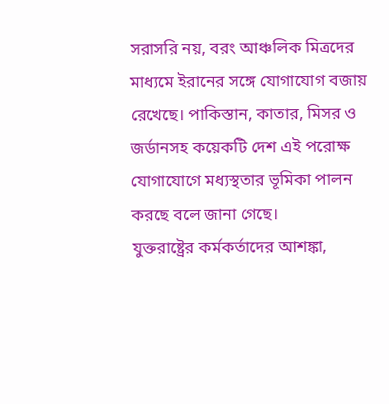সরাসরি নয়, বরং আঞ্চলিক মিত্রদের মাধ্যমে ইরানের সঙ্গে যোগাযোগ বজায় রেখেছে। পাকিস্তান, কাতার, মিসর ও জর্ডানসহ কয়েকটি দেশ এই পরোক্ষ যোগাযোগে মধ্যস্থতার ভূমিকা পালন করছে বলে জানা গেছে।
যুক্তরাষ্ট্রের কর্মকর্তাদের আশঙ্কা,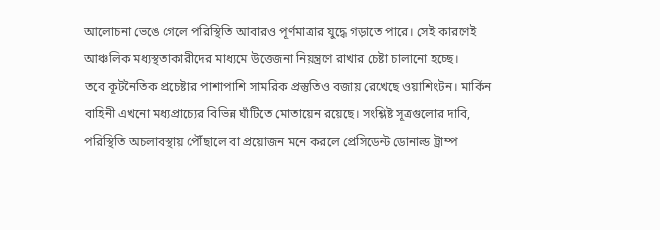আলোচনা ভেঙে গেলে পরিস্থিতি আবারও পূর্ণমাত্রার যুদ্ধে গড়াতে পারে। সেই কারণেই আঞ্চলিক মধ্যস্থতাকারীদের মাধ্যমে উত্তেজনা নিয়ন্ত্রণে রাখার চেষ্টা চালানো হচ্ছে।
তবে কূটনৈতিক প্রচেষ্টার পাশাপাশি সামরিক প্রস্তুতিও বজায় রেখেছে ওয়াশিংটন। মার্কিন বাহিনী এখনো মধ্যপ্রাচ্যের বিভিন্ন ঘাঁটিতে মোতায়েন রয়েছে। সংশ্লিষ্ট সূত্রগুলোর দাবি, পরিস্থিতি অচলাবস্থায় পৌঁছালে বা প্রয়োজন মনে করলে প্রেসিডেন্ট ডোনাল্ড ট্রাম্প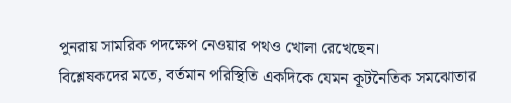পুনরায় সামরিক পদক্ষেপ নেওয়ার পথও খোলা রেখেছেন।
বিশ্লেষকদের মতে, বর্তমান পরিস্থিতি একদিকে যেমন কূটনৈতিক সমঝোতার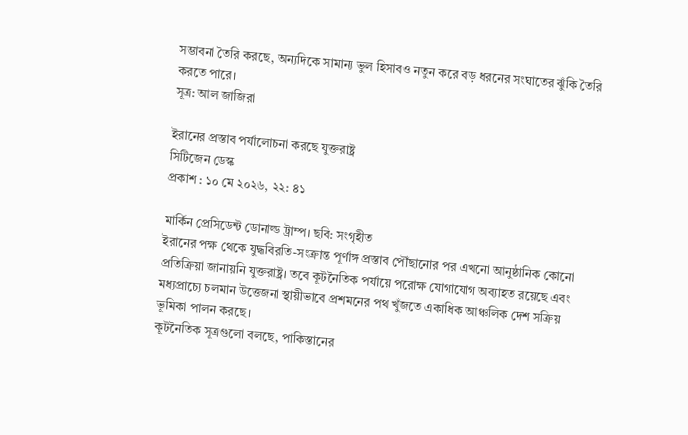সম্ভাবনা তৈরি করছে, অন্যদিকে সামান্য ভুল হিসাবও নতুন করে বড় ধরনের সংঘাতের ঝুঁকি তৈরি করতে পারে।
সূত্র: আল জাজিরা

ইরানের প্রস্তাব পর্যালোচনা করছে যুক্তরাষ্ট্র
সিটিজেন ডেস্ক
প্রকাশ : ১০ মে ২০২৬, ২২: ৪১

মার্কিন প্রেসিডেন্ট ডোনাল্ড ট্রাম্প। ছবি: সংগৃহীত
ইরানের পক্ষ থেকে যুদ্ধবিরতি-সংক্রান্ত পূর্ণাঙ্গ প্রস্তাব পৌঁছানোর পর এখনো আনুষ্ঠানিক কোনো প্রতিক্রিয়া জানায়নি যুক্তরাষ্ট্র। তবে কূটনৈতিক পর্যায়ে পরোক্ষ যোগাযোগ অব্যাহত রয়েছে এবং মধ্যপ্রাচ্যে চলমান উত্তেজনা স্থায়ীভাবে প্রশমনের পথ খুঁজতে একাধিক আঞ্চলিক দেশ সক্রিয় ভূমিকা পালন করছে।
কূটনৈতিক সূত্রগুলো বলছে, পাকিস্তানের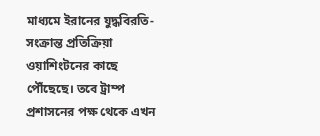মাধ্যমে ইরানের যুদ্ধবিরতি-সংক্রান্ত প্রতিক্রিয়া ওয়াশিংটনের কাছে পৌঁছেছে। তবে ট্রাম্প প্রশাসনের পক্ষ থেকে এখন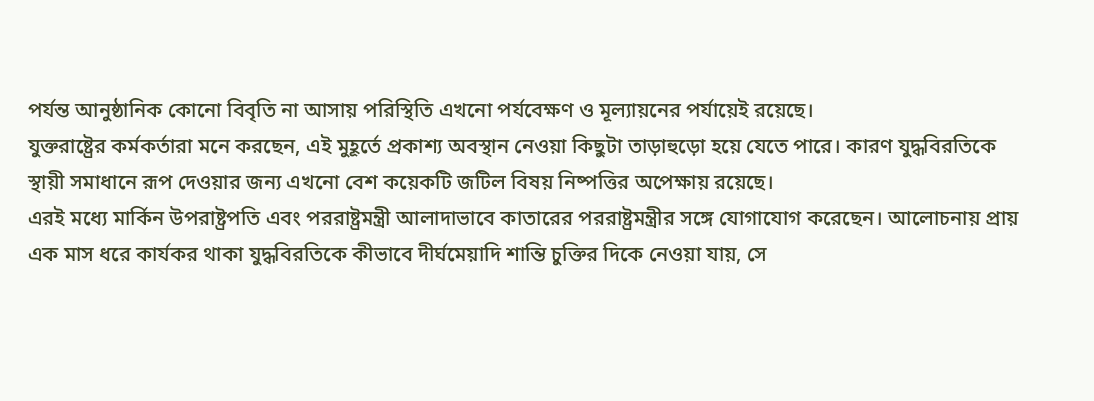পর্যন্ত আনুষ্ঠানিক কোনো বিবৃতি না আসায় পরিস্থিতি এখনো পর্যবেক্ষণ ও মূল্যায়নের পর্যায়েই রয়েছে।
যুক্তরাষ্ট্রের কর্মকর্তারা মনে করছেন, এই মুহূর্তে প্রকাশ্য অবস্থান নেওয়া কিছুটা তাড়াহুড়ো হয়ে যেতে পারে। কারণ যুদ্ধবিরতিকে স্থায়ী সমাধানে রূপ দেওয়ার জন্য এখনো বেশ কয়েকটি জটিল বিষয় নিষ্পত্তির অপেক্ষায় রয়েছে।
এরই মধ্যে মার্কিন উপরাষ্ট্রপতি এবং পররাষ্ট্রমন্ত্রী আলাদাভাবে কাতারের পররাষ্ট্রমন্ত্রীর সঙ্গে যোগাযোগ করেছেন। আলোচনায় প্রায় এক মাস ধরে কার্যকর থাকা যুদ্ধবিরতিকে কীভাবে দীর্ঘমেয়াদি শান্তি চুক্তির দিকে নেওয়া যায়, সে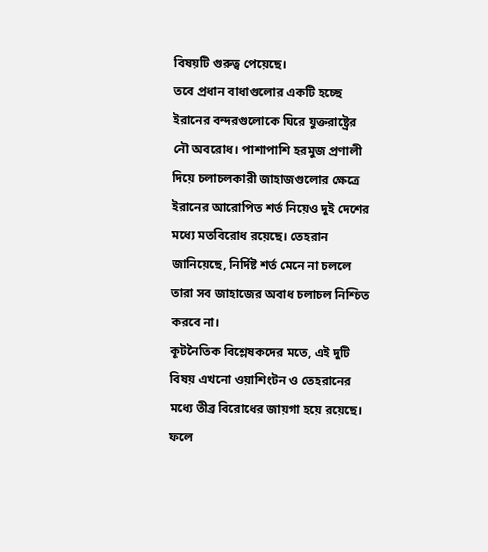বিষয়টি গুরুত্ব পেয়েছে।
তবে প্রধান বাধাগুলোর একটি হচ্ছে ইরানের বন্দরগুলোকে ঘিরে যুক্তরাষ্ট্রের নৌ অবরোধ। পাশাপাশি হরমুজ প্রণালী দিয়ে চলাচলকারী জাহাজগুলোর ক্ষেত্রে ইরানের আরোপিত শর্ত নিয়েও দুই দেশের মধ্যে মতবিরোধ রয়েছে। তেহরান জানিয়েছে, নির্দিষ্ট শর্ত মেনে না চললে তারা সব জাহাজের অবাধ চলাচল নিশ্চিত করবে না।
কূটনৈতিক বিশ্লেষকদের মতে, এই দুটি বিষয় এখনো ওয়াশিংটন ও তেহরানের মধ্যে তীব্র বিরোধের জায়গা হয়ে রয়েছে। ফলে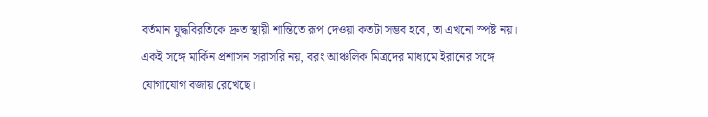বর্তমান যুদ্ধবিরতিকে দ্রুত স্থায়ী শান্তিতে রূপ দেওয়া কতটা সম্ভব হবে, তা এখনো স্পষ্ট নয়।
একই সঙ্গে মার্কিন প্রশাসন সরাসরি নয়, বরং আঞ্চলিক মিত্রদের মাধ্যমে ইরানের সঙ্গে যোগাযোগ বজায় রেখেছে।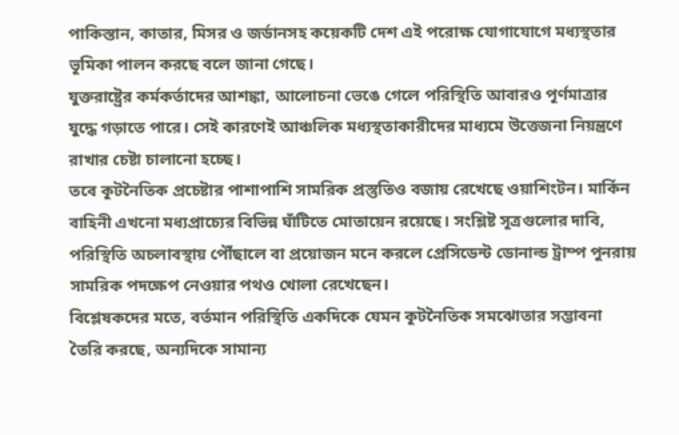পাকিস্তান, কাতার, মিসর ও জর্ডানসহ কয়েকটি দেশ এই পরোক্ষ যোগাযোগে মধ্যস্থতার ভূমিকা পালন করছে বলে জানা গেছে।
যুক্তরাষ্ট্রের কর্মকর্তাদের আশঙ্কা, আলোচনা ভেঙে গেলে পরিস্থিতি আবারও পূর্ণমাত্রার যুদ্ধে গড়াতে পারে। সেই কারণেই আঞ্চলিক মধ্যস্থতাকারীদের মাধ্যমে উত্তেজনা নিয়ন্ত্রণে রাখার চেষ্টা চালানো হচ্ছে।
তবে কূটনৈতিক প্রচেষ্টার পাশাপাশি সামরিক প্রস্তুতিও বজায় রেখেছে ওয়াশিংটন। মার্কিন বাহিনী এখনো মধ্যপ্রাচ্যের বিভিন্ন ঘাঁটিতে মোতায়েন রয়েছে। সংশ্লিষ্ট সূত্রগুলোর দাবি, পরিস্থিতি অচলাবস্থায় পৌঁছালে বা প্রয়োজন মনে করলে প্রেসিডেন্ট ডোনাল্ড ট্রাম্প পুনরায় সামরিক পদক্ষেপ নেওয়ার পথও খোলা রেখেছেন।
বিশ্লেষকদের মতে, বর্তমান পরিস্থিতি একদিকে যেমন কূটনৈতিক সমঝোতার সম্ভাবনা তৈরি করছে, অন্যদিকে সামান্য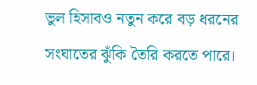ভুল হিসাবও নতুন করে বড় ধরনের সংঘাতের ঝুঁকি তৈরি করতে পারে।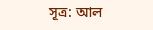সূত্র: আল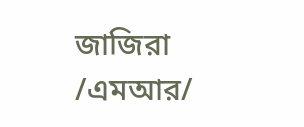জাজিরা
/এমআর/